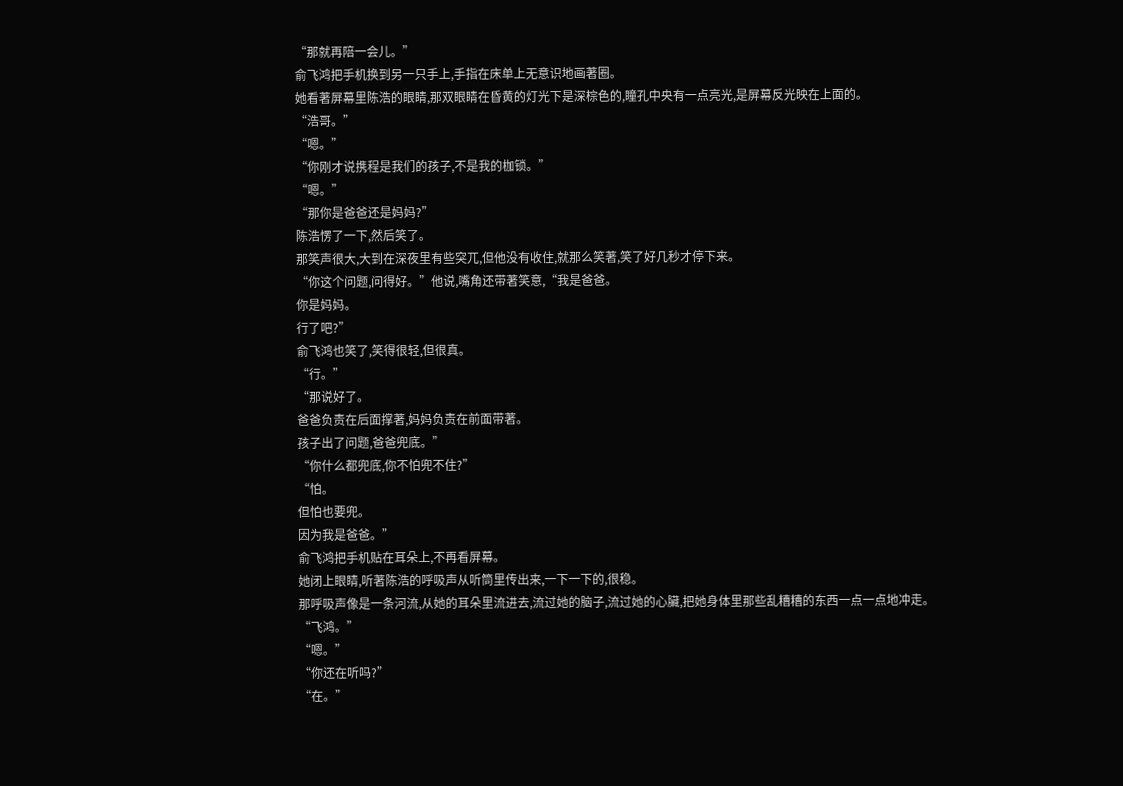“那就再陪一会儿。”
俞飞鸿把手机换到另一只手上,手指在床单上无意识地画著圈。
她看著屏幕里陈浩的眼睛,那双眼睛在昏黄的灯光下是深棕色的,瞳孔中央有一点亮光,是屏幕反光映在上面的。
“浩哥。”
“嗯。”
“你刚才说携程是我们的孩子,不是我的枷锁。”
“嗯。”
“那你是爸爸还是妈妈?”
陈浩愣了一下,然后笑了。
那笑声很大,大到在深夜里有些突兀,但他没有收住,就那么笑著,笑了好几秒才停下来。
“你这个问题,问得好。”他说,嘴角还带著笑意,“我是爸爸。
你是妈妈。
行了吧?”
俞飞鸿也笑了,笑得很轻,但很真。
“行。”
“那说好了。
爸爸负责在后面撑著,妈妈负责在前面带著。
孩子出了问题,爸爸兜底。”
“你什么都兜底,你不怕兜不住?”
“怕。
但怕也要兜。
因为我是爸爸。”
俞飞鸿把手机贴在耳朵上,不再看屏幕。
她闭上眼睛,听著陈浩的呼吸声从听筒里传出来,一下一下的,很稳。
那呼吸声像是一条河流,从她的耳朵里流进去,流过她的脑子,流过她的心臟,把她身体里那些乱糟糟的东西一点一点地冲走。
“飞鸿。”
“嗯。”
“你还在听吗?”
“在。”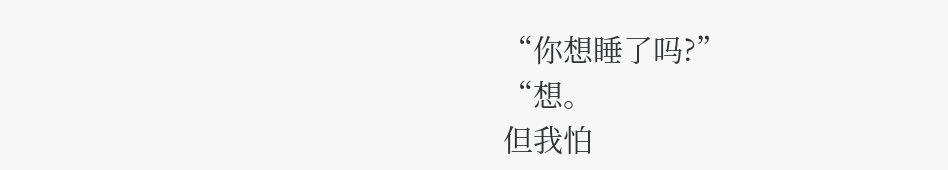“你想睡了吗?”
“想。
但我怕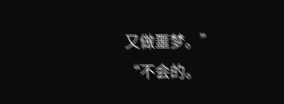又做噩梦。”
“不会的。